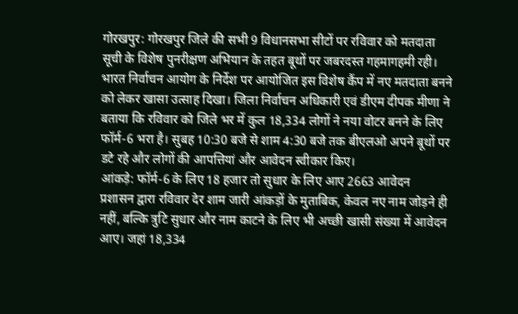गोरखपुर: गोरखपुर जिले की सभी 9 विधानसभा सीटों पर रविवार को मतदाता सूची के विशेष पुनरीक्षण अभियान के तहत बूथों पर जबरदस्त गहमागहमी रही। भारत निर्वाचन आयोग के निर्देश पर आयोजित इस विशेष कैंप में नए मतदाता बनने को लेकर खासा उत्साह दिखा। जिला निर्वाचन अधिकारी एवं डीएम दीपक मीणा ने बताया कि रविवार को जिले भर में कुल 18,334 लोगों ने नया वोटर बनने के लिए फॉर्म-6 भरा है। सुबह 10:30 बजे से शाम 4:30 बजे तक बीएलओ अपने बूथों पर डटे रहे और लोगों की आपत्तियां और आवेदन स्वीकार किए।
आंकड़े: फॉर्म-6 के लिए 18 हजार तो सुधार के लिए आए 2663 आवेदन
प्रशासन द्वारा रविवार देर शाम जारी आंकड़ों के मुताबिक, केवल नए नाम जोड़ने ही नहीं, बल्कि त्रुटि सुधार और नाम काटने के लिए भी अच्छी खासी संख्या में आवेदन आए। जहां 18,334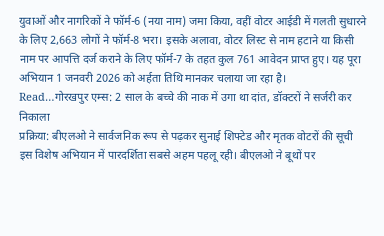युवाओं और नागरिकों ने फॉर्म-6 (नया नाम) जमा किया, वहीं वोटर आईडी में गलती सुधारने के लिए 2,663 लोगों ने फॉर्म-8 भरा। इसके अलावा, वोटर लिस्ट से नाम हटाने या किसी नाम पर आपत्ति दर्ज कराने के लिए फॉर्म-7 के तहत कुल 761 आवेदन प्राप्त हुए। यह पूरा अभियान 1 जनवरी 2026 को अर्हता तिथि मानकर चलाया जा रहा है।
Read…गोरखपुर एम्स: 2 साल के बच्चे की नाक में उगा था दांत, डॉक्टरों ने सर्जरी कर निकाला
प्रक्रिया: बीएलओ ने सार्वजनिक रूप से पढ़कर सुनाई शिफ्टेड और मृतक वोटरों की सूची
इस विशेष अभियान में पारदर्शिता सबसे अहम पहलू रही। बीएलओ ने बूथों पर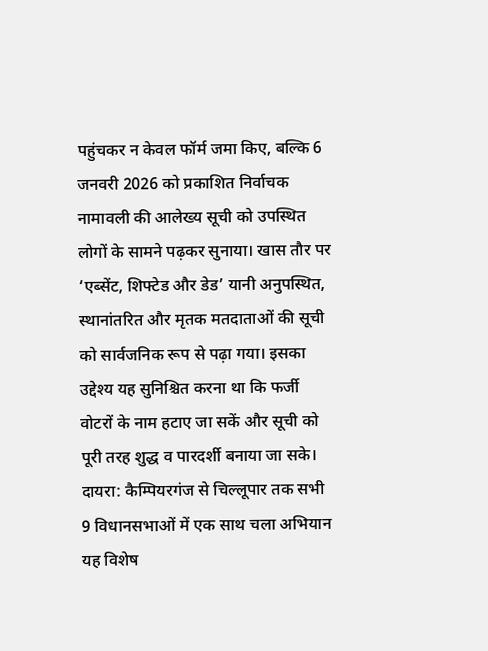पहुंचकर न केवल फॉर्म जमा किए, बल्कि 6 जनवरी 2026 को प्रकाशित निर्वाचक नामावली की आलेख्य सूची को उपस्थित लोगों के सामने पढ़कर सुनाया। खास तौर पर ‘एब्सेंट, शिफ्टेड और डेड’ यानी अनुपस्थित, स्थानांतरित और मृतक मतदाताओं की सूची को सार्वजनिक रूप से पढ़ा गया। इसका उद्देश्य यह सुनिश्चित करना था कि फर्जी वोटरों के नाम हटाए जा सकें और सूची को पूरी तरह शुद्ध व पारदर्शी बनाया जा सके।
दायरा: कैम्पियरगंज से चिल्लूपार तक सभी 9 विधानसभाओं में एक साथ चला अभियान
यह विशेष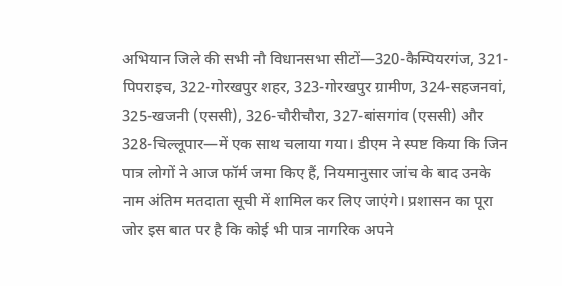अभियान जिले की सभी नौ विधानसभा सीटों—320-कैम्पियरगंज, 321-पिपराइच, 322-गोरखपुर शहर, 323-गोरखपुर ग्रामीण, 324-सहजनवां, 325-खजनी (एससी), 326-चौरीचौरा, 327-बांसगांव (एससी) और 328-चिल्लूपार—में एक साथ चलाया गया। डीएम ने स्पष्ट किया कि जिन पात्र लोगों ने आज फॉर्म जमा किए हैं, नियमानुसार जांच के बाद उनके नाम अंतिम मतदाता सूची में शामिल कर लिए जाएंगे। प्रशासन का पूरा जोर इस बात पर है कि कोई भी पात्र नागरिक अपने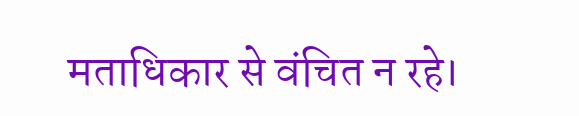मताधिकार से वंचित न रहे।